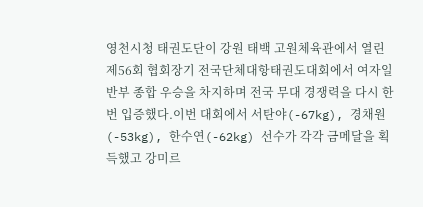영천시청 태권도단이 강원 태백 고원체육관에서 열린 제56회 협회장기 전국단체대항태권도대회에서 여자일반부 종합 우승을 차지하며 전국 무대 경쟁력을 다시 한번 입증했다.이번 대회에서 서탄야(-67kg), 경채원(-53kg), 한수연(-62kg) 선수가 각각 금메달을 획득했고 강미르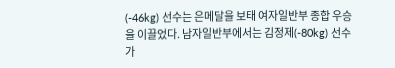(-46kg) 선수는 은메달을 보태 여자일반부 종합 우승을 이끌었다. 남자일반부에서는 김정제(-80kg) 선수가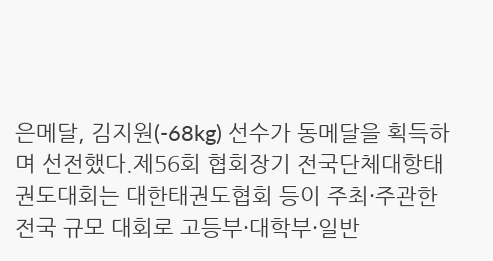은메달, 김지원(-68kg) 선수가 동메달을 획득하며 선전했다.제56회 협회장기 전국단체대항태권도대회는 대한태권도협회 등이 주최·주관한 전국 규모 대회로 고등부·대학부·일반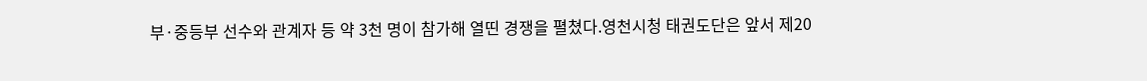부·중등부 선수와 관계자 등 약 3천 명이 참가해 열띤 경쟁을 펼쳤다.영천시청 태권도단은 앞서 제20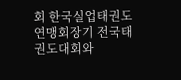회 한국실업태권도연맹회장기 전국태권도대회와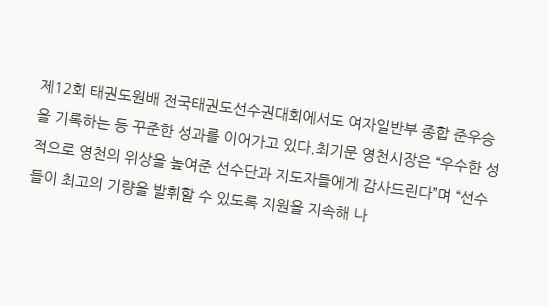제12회 태권도원배 전국태권도선수권대회에서도 여자일반부 종합 준우승을 기록하는 등 꾸준한 성과를 이어가고 있다.최기문 영천시장은 “우수한 성적으로 영천의 위상을 높여준 선수단과 지도자들에게 감사드린다”며 “선수들이 최고의 기량을 발휘할 수 있도록 지원을 지속해 나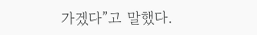가겠다”고 말했다.